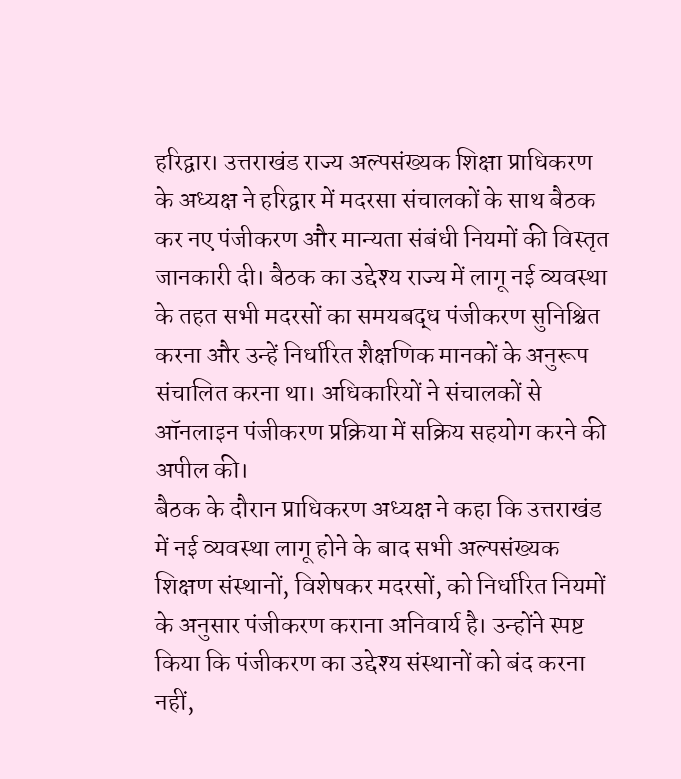हरिद्वार। उत्तराखंड राज्य अल्पसंख्यक शिक्षा प्राधिकरण के अध्यक्ष ने हरिद्वार में मदरसा संचालकों के साथ बैठक कर नए पंजीकरण और मान्यता संबंधी नियमों की विस्तृत जानकारी दी। बैठक का उद्देश्य राज्य में लागू नई व्यवस्था के तहत सभी मदरसों का समयबद्ध पंजीकरण सुनिश्चित करना और उन्हें निर्धारित शैक्षणिक मानकों के अनुरूप संचालित करना था। अधिकारियों ने संचालकों से ऑनलाइन पंजीकरण प्रक्रिया में सक्रिय सहयोग करने की अपील की।
बैठक के दौरान प्राधिकरण अध्यक्ष ने कहा कि उत्तराखंड में नई व्यवस्था लागू होने के बाद सभी अल्पसंख्यक शिक्षण संस्थानों, विशेषकर मदरसों, को निर्धारित नियमों के अनुसार पंजीकरण कराना अनिवार्य है। उन्होंने स्पष्ट किया कि पंजीकरण का उद्देश्य संस्थानों को बंद करना नहीं,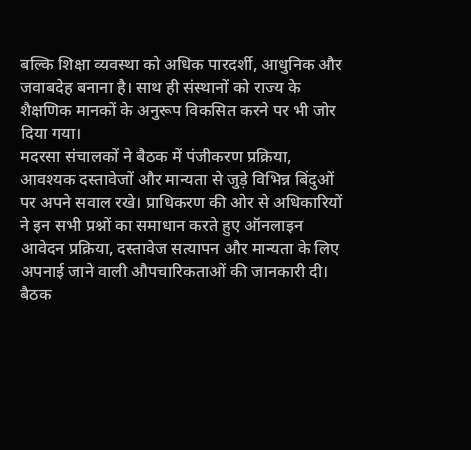बल्कि शिक्षा व्यवस्था को अधिक पारदर्शी, आधुनिक और जवाबदेह बनाना है। साथ ही संस्थानों को राज्य के शैक्षणिक मानकों के अनुरूप विकसित करने पर भी जोर दिया गया।
मदरसा संचालकों ने बैठक में पंजीकरण प्रक्रिया, आवश्यक दस्तावेजों और मान्यता से जुड़े विभिन्न बिंदुओं पर अपने सवाल रखे। प्राधिकरण की ओर से अधिकारियों ने इन सभी प्रश्नों का समाधान करते हुए ऑनलाइन आवेदन प्रक्रिया, दस्तावेज सत्यापन और मान्यता के लिए अपनाई जाने वाली औपचारिकताओं की जानकारी दी। बैठक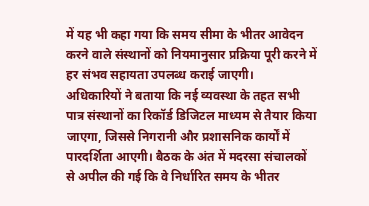में यह भी कहा गया कि समय सीमा के भीतर आवेदन करने वाले संस्थानों को नियमानुसार प्रक्रिया पूरी करने में हर संभव सहायता उपलब्ध कराई जाएगी।
अधिकारियों ने बताया कि नई व्यवस्था के तहत सभी पात्र संस्थानों का रिकॉर्ड डिजिटल माध्यम से तैयार किया जाएगा, जिससे निगरानी और प्रशासनिक कार्यों में पारदर्शिता आएगी। बैठक के अंत में मदरसा संचालकों से अपील की गई कि वे निर्धारित समय के भीतर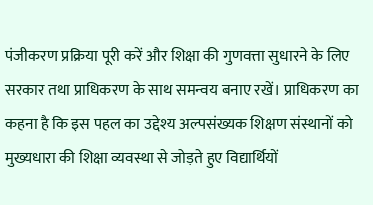पंजीकरण प्रक्रिया पूरी करें और शिक्षा की गुणवत्ता सुधारने के लिए सरकार तथा प्राधिकरण के साथ समन्वय बनाए रखें। प्राधिकरण का कहना है कि इस पहल का उद्देश्य अल्पसंख्यक शिक्षण संस्थानों को मुख्यधारा की शिक्षा व्यवस्था से जोड़ते हुए विद्यार्थियों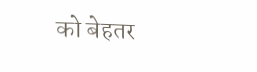को बेहतर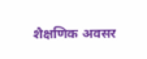शैक्षणिक अवसर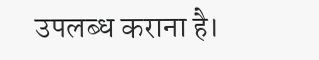उपलब्ध कराना है।